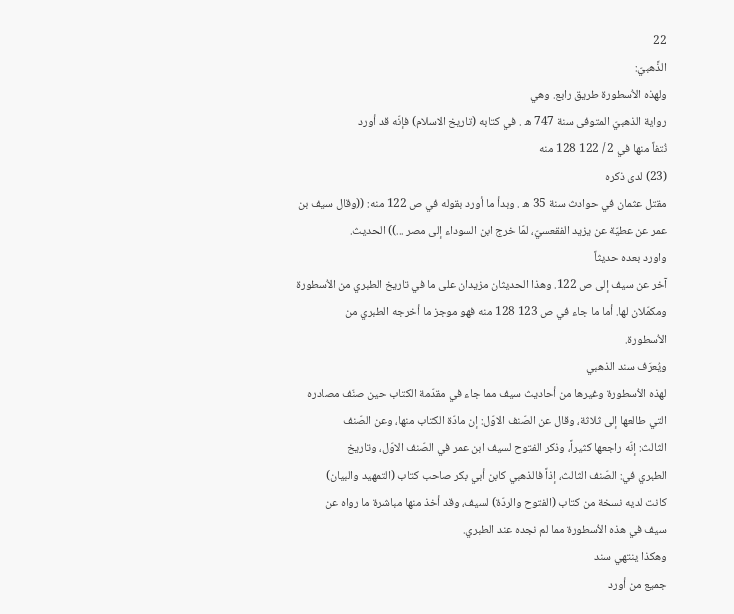22
الذَّهبيّ:
ولهذه الاُسطورة طريق رابع. وهي
رواية الذهبيّ المتوفى سنة 747 ه . في كتابه (تاريخ الاسلام) فإنّه قد أورد
نُتفاً منها في 2 / 122 128 منه
(23) لدى ذكره
مقتل عثمان في حوادث سنة 35 ه . وبدأ ما أورد بقوله في ص 122 منه: ((وقال سيف بن
عمر عن عطيّة عن يزيد الفقعسيّ، لمّا خرج ابن السوداء إلى مصر ...)) الحديث.
واورد بعده حديثاً
آخر عن سيف إلى ص 122. وهذا الحديثان مزيدان على ما في تاريخ الطبري من الاُسطورة
ومكمّلان لها. أما ما جاء في ص 123 128 منه فهو موجز ما أخرجه الطبري من
الاُسطورة.
ويُعرَف سند الذهبي
لهذه الاُسطورة وغيرها من أحاديث سيف مما جاء في مقدّمة الكتاب حين صنّف مصادره
التي طالعها إلى ثلاثة، وقال عن الصّنف الاوّل: إن مادّة الكتاب منها، وعن الصّنف
الثالث: إنّه راجعها كثيراً، وذكر الفتوح لسيف ابن عمر في الصّنف الاوّل، وتاريخ
الطبري في: الصّنف الثالث، إذاً فالذهبي كابن أبي بكر صاحب كتاب (التمهيد والبيان)
كانت لديه نسخة من كتاب (الفتوح والردّة) لسيف، وقد أخذ منها مباشرة ما رواه عن
سيف في هذه الاُسطورة مما لم نجده عند الطبري.
وهكذا ينتهي سند
جميع من أورد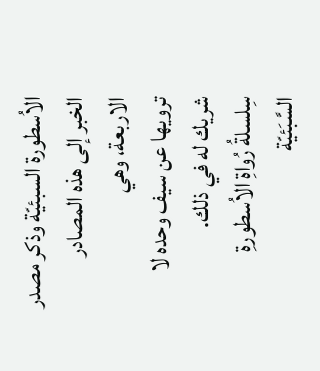الاُسطورة السبئيّة وذكر مصدر الخبر إلى هذه المصادر الاربعة، وهي
ترويها عن سيف وحده لا شريك له في ذلك.
سِلسلةُ رُواةِ الاُسطورةِ السَّبَئيّة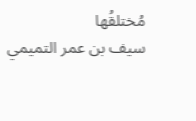مُختلقُها
سيف بن عمر التميمي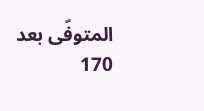المتوفّى بعد 170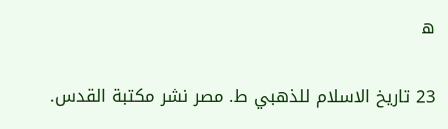ه

23 تاريخ الاسلام للذهبي ط. مصر نشر مكتبة القدس.